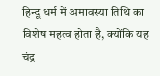हिन्दू धर्म में अमावस्या तिथि का विशेष महत्व होता है, क्योंकि यह चंद्र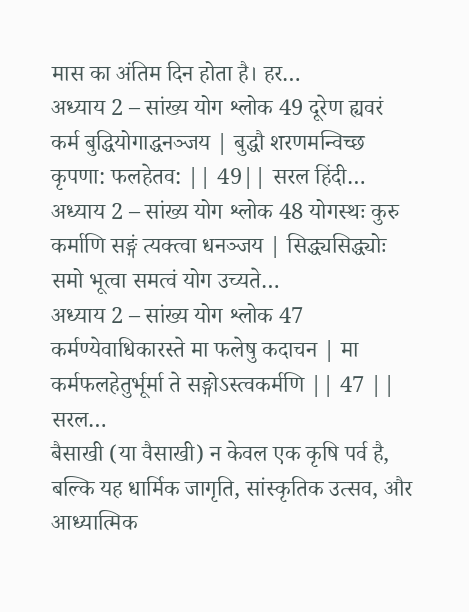मास का अंतिम दिन होता है। हर…
अध्याय 2 – सांख्य योग श्लोक 49 दूरेण ह्यवरं कर्म बुद्धियोगाद्धनञ्जय | बुद्धौ शरणमन्विच्छ कृपणा: फलहेतव: || 49|| सरल हिंदी…
अध्याय 2 – सांख्य योग श्लोक 48 योगस्थः कुरु कर्माणि सङ्गं त्यक्त्वा धनञ्जय | सिद्ध्यसिद्ध्योः समो भूत्वा समत्वं योग उच्यते…
अध्याय 2 – सांख्य योग श्लोक 47 कर्मण्येवाधिकारस्ते मा फलेषु कदाचन | मा कर्मफलहेतुर्भूर्मा ते सङ्गोऽस्त्वकर्मणि || 47 || सरल…
बैसाखी (या वैसाखी) न केवल एक कृषि पर्व है, बल्कि यह धार्मिक जागृति, सांस्कृतिक उत्सव, और आध्यात्मिक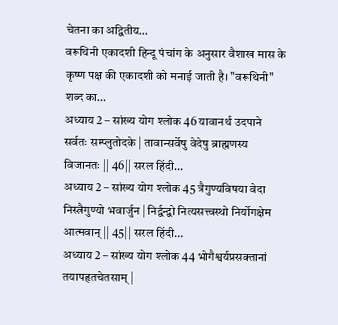चेतना का अद्वितीय…
वरूथिनी एकादशी हिन्दू पंचांग के अनुसार वैशाख मास के कृष्ण पक्ष की एकादशी को मनाई जाती है। "वरूथिनी" शब्द का…
अध्याय 2 – सांख्य योग श्लोक 46 यावानर्थ उदपाने सर्वतः सम्प्लुतोदके | तावान्सर्वेषु वेदेषु ब्राह्मणस्य विजानतः || 46|| सरल हिंदी…
अध्याय 2 – सांख्य योग श्लोक 45 त्रैगुण्यविषया वेदा निस्त्रैगुण्यो भवार्जुन | निर्द्वन्द्वो नित्यसत्त्वस्थो निर्योगक्षेम आत्मवान् || 45|| सरल हिंदी…
अध्याय 2 – सांख्य योग श्लोक 44 भोगैश्वर्यप्रसक्तानां तयापहृतचेतसाम् |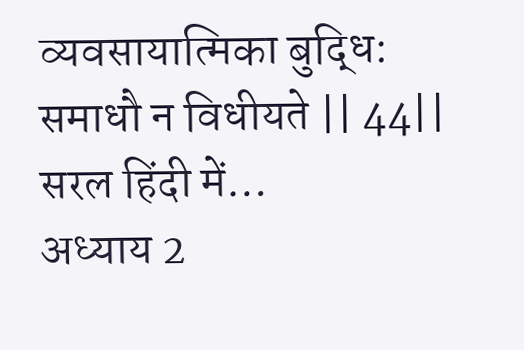व्यवसायात्मिका बुद्धि: समाधौ न विधीयते || 44|| सरल हिंदी में…
अध्याय 2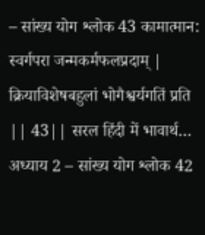– सांख्य योग श्लोक 43 कामात्मान: स्वर्गपरा जन्मकर्मफलप्रदाम् | क्रियाविशेषबहुलां भोगैश्वर्यगतिं प्रति || 43|| सरल हिंदी में भावार्थ…
अध्याय 2 – सांख्य योग श्लोक 42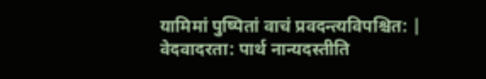यामिमां पुष्पितां वाचं प्रवदन्त्यविपश्चित: | वेदवादरता: पार्थ नान्यदस्तीति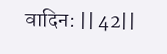वादिन: || 42||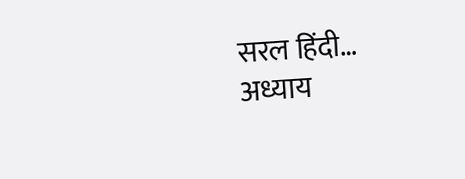सरल हिंदी…
अध्याय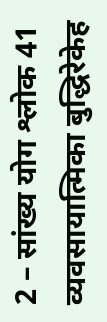2 – सांख्य योग श्लोक 41 व्यवसायात्मिका बुद्धिरेकेह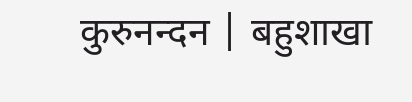कुरुनन्दन | बहुशाखा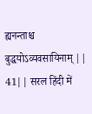ह्यनन्ताश्च बुद्धयोऽव्यवसायिनाम् || 41|| सरल हिंदी में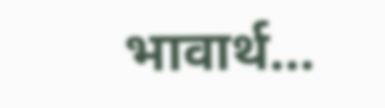भावार्थ…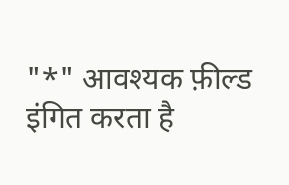"*" आवश्यक फ़ील्ड इंगित करता है